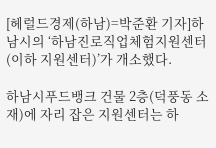[헤럴드경제(하남)=박준환 기자]하남시의 ‘하남진로직업체험지원센터(이하 지원센터)’가 개소했다.

하남시푸드뱅크 건물 2층(덕풍동 소재)에 자리 잡은 지원센터는 하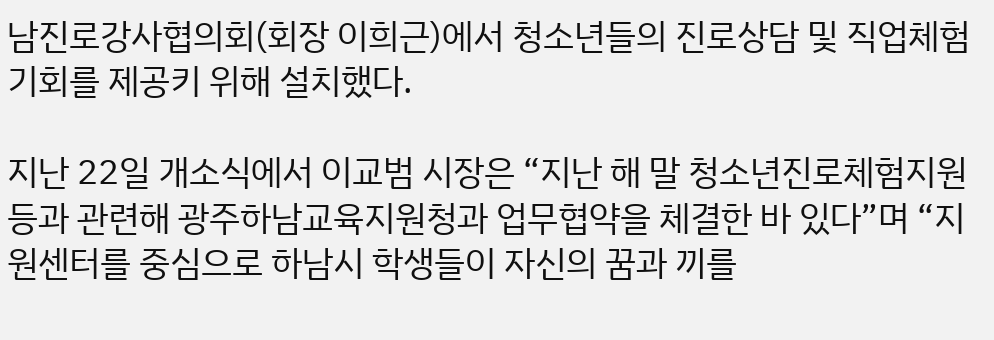남진로강사협의회(회장 이희근)에서 청소년들의 진로상담 및 직업체험 기회를 제공키 위해 설치했다.

지난 22일 개소식에서 이교범 시장은 “지난 해 말 청소년진로체험지원 등과 관련해 광주하남교육지원청과 업무협약을 체결한 바 있다”며 “지원센터를 중심으로 하남시 학생들이 자신의 꿈과 끼를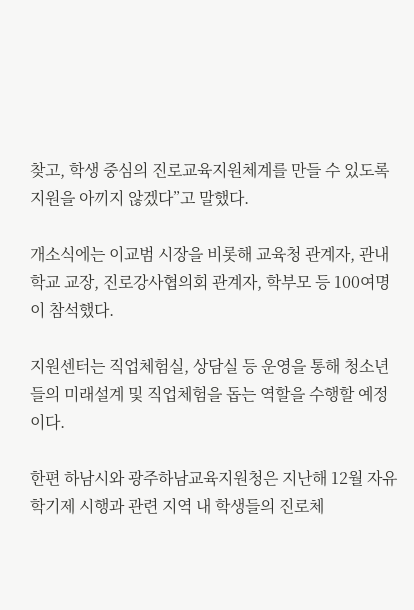찾고, 학생 중심의 진로교육지원체계를 만들 수 있도록 지원을 아끼지 않겠다”고 말했다.

개소식에는 이교범 시장을 비롯해 교육청 관계자, 관내 학교 교장, 진로강사협의회 관계자, 학부모 등 100여명이 참석했다.

지원센터는 직업체험실, 상담실 등 운영을 통해 청소년들의 미래설계 및 직업체험을 돕는 역할을 수행할 예정이다.

한편 하남시와 광주하남교육지원청은 지난해 12월 자유학기제 시행과 관련 지역 내 학생들의 진로체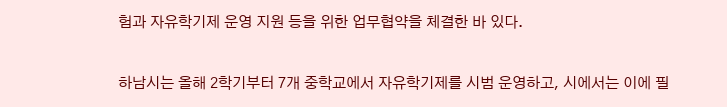험과 자유학기제 운영 지원 등을 위한 업무협약을 체결한 바 있다.

하남시는 올해 2학기부터 7개 중학교에서 자유학기제를 시범 운영하고, 시에서는 이에 필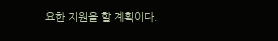요한 지원을 할 계획이다.